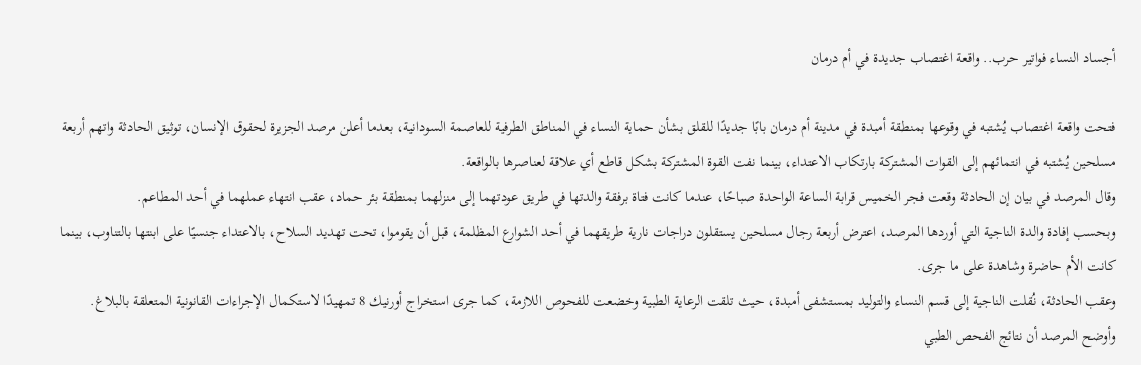أجساد النساء فواتير حرب.. واقعة اغتصاب جديدة في أم درمان

فتحت واقعة اغتصاب يُشتبه في وقوعها بمنطقة أمبدة في مدينة أم درمان بابًا جديدًا للقلق بشأن حماية النساء في المناطق الطرفية للعاصمة السودانية، بعدما أعلن مرصد الجزيرة لحقوق الإنسان، توثيق الحادثة واتهم أربعة مسلحين يُشتبه في انتمائهم إلى القوات المشتركة بارتكاب الاعتداء، بينما نفت القوة المشتركة بشكل قاطع أي علاقة لعناصرها بالواقعة.
وقال المرصد في بيان إن الحادثة وقعت فجر الخميس قرابة الساعة الواحدة صباحًا، عندما كانت فتاة برفقة والدتها في طريق عودتهما إلى منزلهما بمنطقة بئر حماد، عقب انتهاء عملهما في أحد المطاعم.
وبحسب إفادة والدة الناجية التي أوردها المرصد، اعترض أربعة رجال مسلحين يستقلون دراجات نارية طريقهما في أحد الشوارع المظلمة، قبل أن يقوموا، تحت تهديد السلاح، بالاعتداء جنسيًا على ابنتها بالتناوب، بينما كانت الأم حاضرة وشاهدة على ما جرى.
وعقب الحادثة، نُقلت الناجية إلى قسم النساء والتوليد بمستشفى أمبدة، حيث تلقت الرعاية الطبية وخضعت للفحوص اللازمة، كما جرى استخراج أورنيك 8 تمهيدًا لاستكمال الإجراءات القانونية المتعلقة بالبلاغ.
وأوضح المرصد أن نتائج الفحص الطبي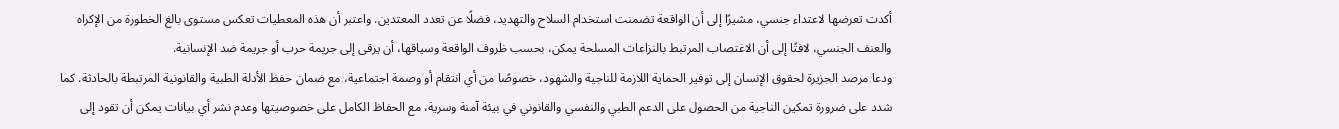أكدت تعرضها لاعتداء جنسي، مشيرًا إلى أن الواقعة تضمنت استخدام السلاح والتهديد، فضلًا عن تعدد المعتدين. واعتبر أن هذه المعطيات تعكس مستوى بالغ الخطورة من الإكراه والعنف الجنسي، لافتًا إلى أن الاغتصاب المرتبط بالنزاعات المسلحة يمكن، بحسب ظروف الواقعة وسياقها، أن يرقى إلى جريمة حرب أو جريمة ضد الإنسانية.
ودعا مرصد الجزيرة لحقوق الإنسان إلى توفير الحماية اللازمة للناجية والشهود، خصوصًا من أي انتقام أو وصمة اجتماعية، مع ضمان حفظ الأدلة الطبية والقانونية المرتبطة بالحادثة. كما شدد على ضرورة تمكين الناجية من الحصول على الدعم الطبي والنفسي والقانوني في بيئة آمنة وسرية، مع الحفاظ الكامل على خصوصيتها وعدم نشر أي بيانات يمكن أن تقود إلى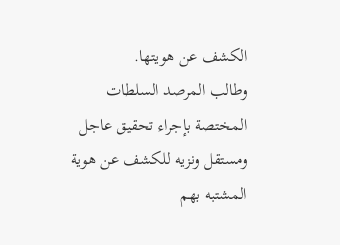الكشف عن هويتها.
وطالب المرصد السلطات المختصة بإجراء تحقيق عاجل ومستقل ونزيه للكشف عن هوية المشتبه بهم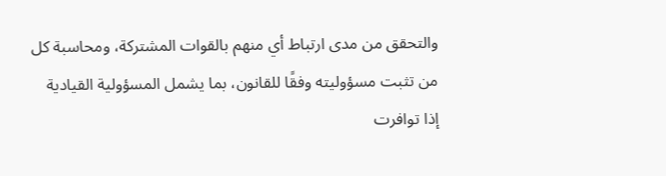والتحقق من مدى ارتباط أي منهم بالقوات المشتركة، ومحاسبة كل من تثبت مسؤوليته وفقًا للقانون، بما يشمل المسؤولية القيادية إذا توافرت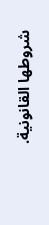شروطها القانونية.